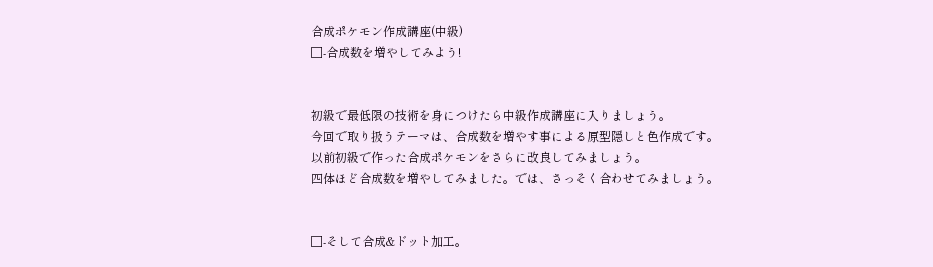合成ポケモン作成講座(中級)
□-合成数を増やしてみよう!


初級で最低限の技術を身につけたら中級作成講座に入りましょう。
今回で取り扱うテーマは、合成数を増やす事による原型隠しと色作成です。
以前初級で作った合成ポケモンをさらに改良してみましょう。
四体ほど合成数を増やしてみました。では、さっそく合わせてみましょう。


□-そして合成&ドット加工。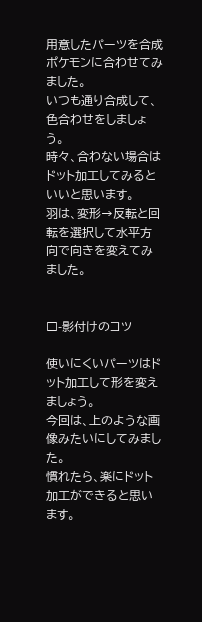用意したパーツを合成ポケモンに合わせてみました。
いつも通り合成して、色合わせをしましょう。
時々、合わない場合はドット加工してみるといいと思います。
羽は、変形→反転と回転を選択して水平方向で向きを変えてみました。


□-影付けのコツ

使いにくいパーツはドット加工して形を変えましょう。
今回は、上のような画像みたいにしてみました。
慣れたら、楽にドット加工ができると思います。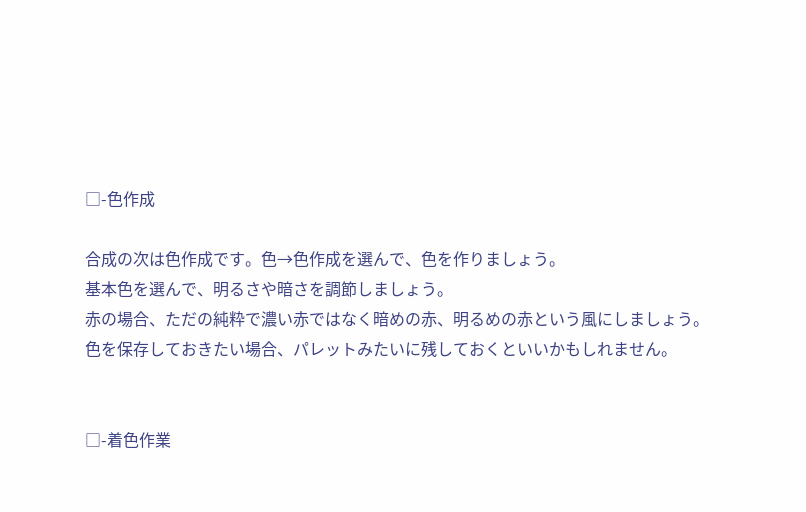□-色作成

合成の次は色作成です。色→色作成を選んで、色を作りましょう。
基本色を選んで、明るさや暗さを調節しましょう。
赤の場合、ただの純粋で濃い赤ではなく暗めの赤、明るめの赤という風にしましょう。
色を保存しておきたい場合、パレットみたいに残しておくといいかもしれません。


□-着色作業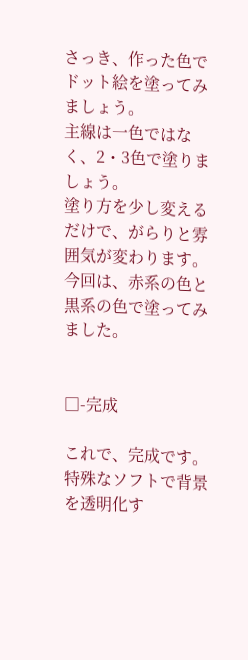さっき、作った色でドット絵を塗ってみましょう。
主線は一色ではなく、2・3色で塗りましょう。
塗り方を少し変えるだけで、がらりと雰囲気が変わります。
今回は、赤系の色と黒系の色で塗ってみました。


□-完成

これで、完成です。特殊なソフトで背景を透明化す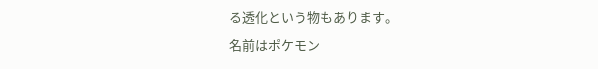る透化という物もあります。
名前はポケモン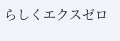らしくエクスゼロ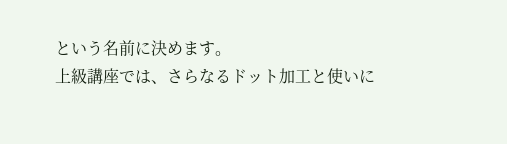という名前に決めます。
上級講座では、さらなるドット加工と使いに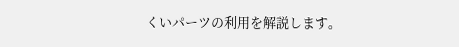くいパーツの利用を解説します。